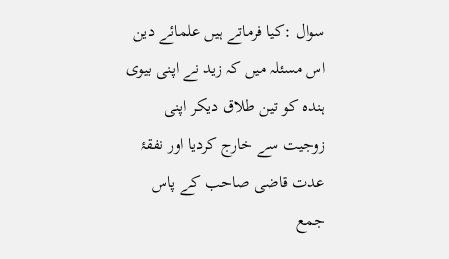سوال :کیا فرماتے ہیں علمائے دین اس مسئلہ میں کہ زید نے اپنی بیوی ہندہ کو تین طلاق دیکر اپنی زوجیت سے خارج کردیا اور نفقۂ عدت قاضی صاحب کے پاس جمع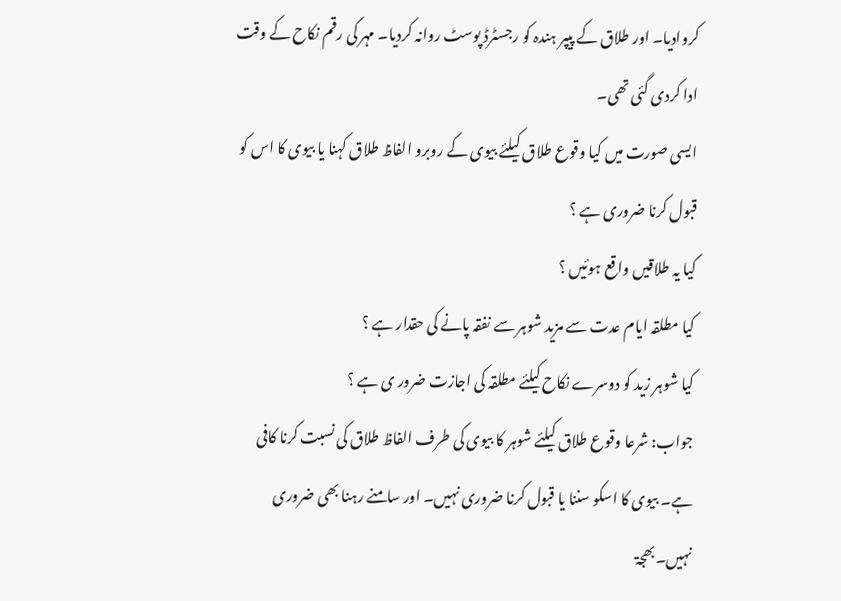کروادیا۔ اور طلاق کے پیپر ہندہ کو رجسٹرڈ پوسٹ روانہ کردیا۔ مہر کی رقم نکاح کے وقت ادا کردی گئی تھی۔
ایسی صورت میں کیا وقوع طلاق کیلئے بیوی کے روبرو الفاظ طلاق کہنا یا بیوی کا اس کو قبول کرنا ضروری ہے ؟
کیا یہ طلاقیں واقع ہوئیں ؟
کیا مطلقہ ایام عدت سے مزید شوہر سے نفقہ پانے کی حقدار ہے ؟
کیا شوہر زید کو دوسرے نکاح کیلئے مطلقہ کی اجازت ضرور ی ہے ؟
جواب: شرعا وقوع طلاق کیلئے شوہر کا بیوی کی طرف الفاظ طلاق کی نسبت کرنا کافی ہے۔ بیوی کا اسکو سننا یا قبول کرنا ضروری نہیں۔ اور سامنے رہنا بھی ضروری نہیں۔بھجۃ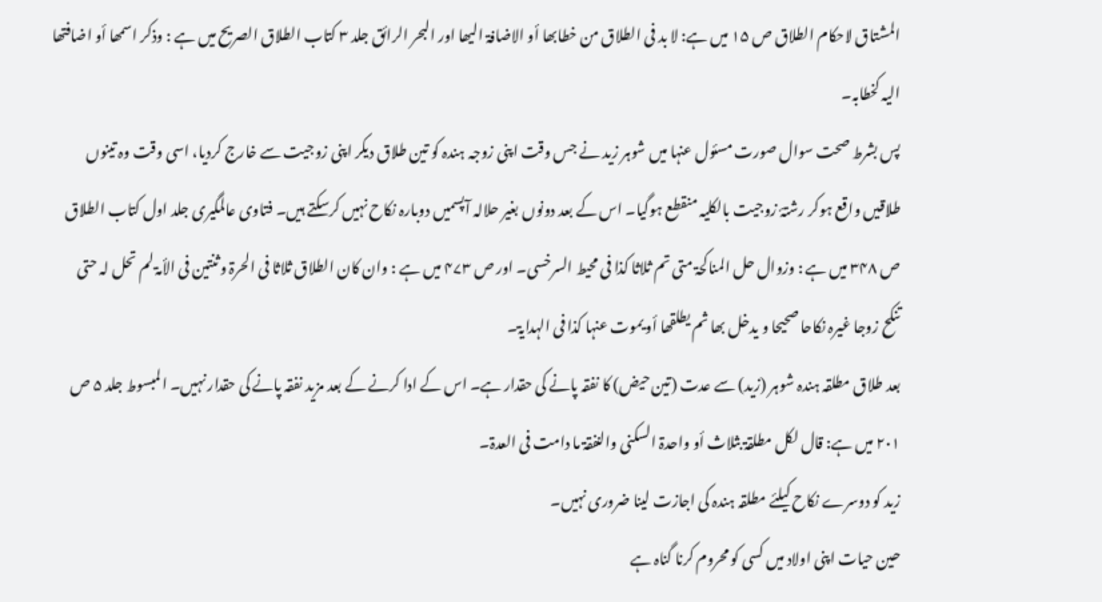المشتاق لاحکام الطلاق ص ۱۵ میں ہے: لا بد فی الطلاق من خطابھا أو الاضافۃ الیھا اور البحر الرائق جلد ۳ کتاب الطلاق الصریح میں ہے : وذکر اسمھا أو اضافتھا الیہ کخطابہ۔
پس بشرط صحت سوال صورت مسئول عنہا میں شوہر زید نے جس وقت اپنی زوجہ ہندہ کو تین طلاق دیکر اپنی زوجیت سے خارج کردیا، اسی وقت وہ تینوں طلاقیں واقع ہوکر رشتۂ زوجیت بالکلیہ منقطع ہوگیا۔ اس کے بعد دونوں بغیر حلالہ آپسمیں دوبارہ نکاح نہیں کرسکتے ہیں۔ فتاوی عالمگیری جلد اول کتاب الطلاق ص ۳۴۸ میں ہے : وزوال حل المناکحۃ متی تم ثلاثا کذا فی محیط السرخسی۔ اور ص ۴۷۳ میں ہے : وان کان الطلاق ثلاثا فی الحرۃ و ثنتین فی الأمۃ لم تحل لہ حتی تنکح زوجا غیرہ نکاحا صحیحا و یدخل بھا ثم یطلقھا أو یموت عنہا کذا فی الہدایۃ۔
بعد طلاق مطلقہ ہندہ شوہر (زید) سے عدت (تین حیض) کا نفقہ پانے کی حقدار ہے۔ اس کے ادا کرنے کے بعد مزید نفقہ پانے کی حقدار نہیں۔ المبسوط جلد ۵ ص ۲۰۱ میں ہے: قال لکل مطلقۃ بثلاث أو واحدۃ السکنی والنفقۃ ما دامت فی العدۃ۔
زید کو دوسرے نکاح کیلئے مطلقہ ہندہ کی اجازت لینا ضروری نہیں۔
حین حیات اپنی اولاد میں کسی کو محروم کرنا گناہ ہے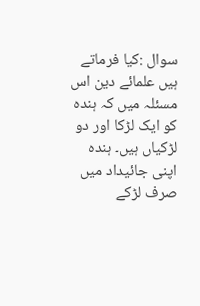سوال :کیا فرماتے ہیں علمائے دین اس مسئلہ میں کہ ہندہ کو ایک لڑکا اور دو لڑکیاں ہیں۔ ہندہ اپنی جائیداد میں صرف لڑکے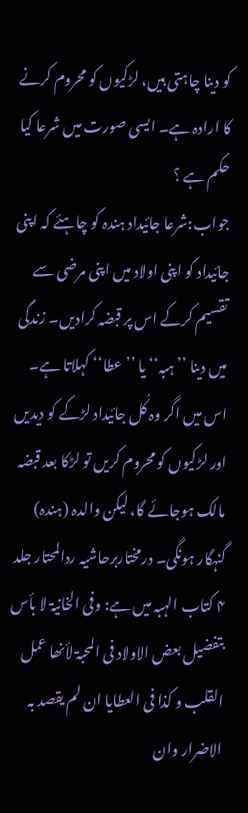کو دینا چاہتی ہیں، لڑکیوں کو محروم کرنے کا ارادہ ہے۔ ایسی صورت میں شرعا کیا حکم ہے ؟
جواب:شرعا جائیداد ہندہ کو چاہئے کہ اپنی جائیداد کو اپنی اولاد میں اپنی مرضی سے تقسیم کرکے اس پر قبضہ کرادیں۔ زندگی میں دینا ’’ہبہ‘‘ یا ’’عطا‘‘ کہلاتا ہے۔ اس میں اگر وہ کُل جائیداد لڑکے کو دیدیں اور لڑکیوں کو محروم کریں تو لڑکا بعد قبضہ مالک ہوجائے گا، لیکن والدہ (ہندہ) گنہگار ہونگی۔ درمختاربرحاشیہ ردالمحتار جلد ۴ کتاب الہبہ میں ہے: وفی الخانیۃ لا بأس بتفضیل بعض الاولاد فی المحبۃ لأنھا عمل القلب و کذا فی العطایا ان لم یقصد بہ الاضرار وان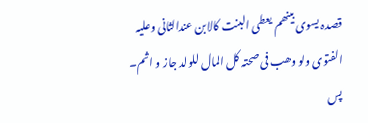قصدہ یسوی بینھم یعطی البنت کالابن عندالثانی وعلیہ الفتوی ولو وھب فی صحتہ کل المال للولد جاز و اثم۔
پس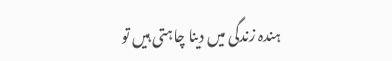ہندہ زندگی میں دینا چاہتی ہیں تو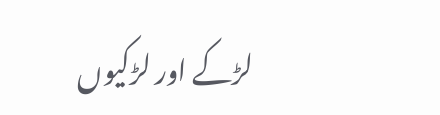لڑکے اور لڑکیوں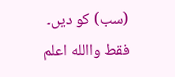(سب) کو دیں۔
فقط واالله اعلم